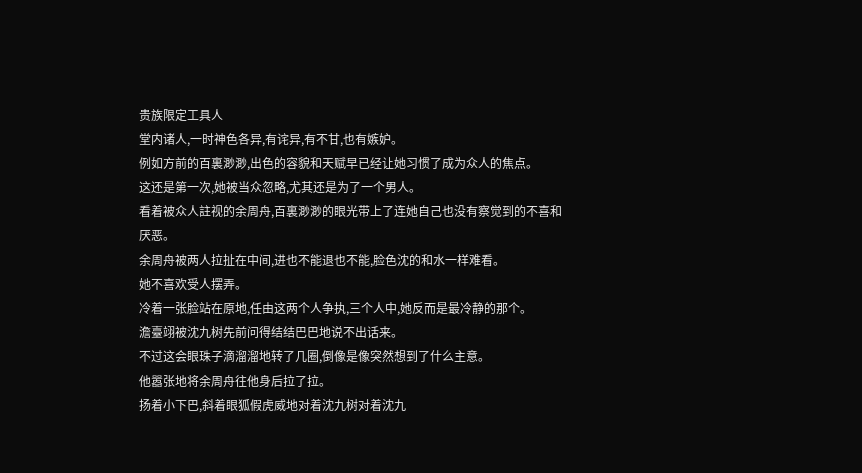贵族限定工具人
堂内诸人,一时神色各异,有诧异,有不甘,也有嫉妒。
例如方前的百裏渺渺,出色的容貌和天赋早已经让她习惯了成为众人的焦点。
这还是第一次,她被当众忽略,尤其还是为了一个男人。
看着被众人註视的余周舟,百裏渺渺的眼光带上了连她自己也没有察觉到的不喜和厌恶。
余周舟被两人拉扯在中间,进也不能退也不能,脸色沈的和水一样难看。
她不喜欢受人摆弄。
冷着一张脸站在原地,任由这两个人争执,三个人中,她反而是最冷静的那个。
澹臺翊被沈九树先前问得结结巴巴地说不出话来。
不过这会眼珠子滴溜溜地转了几圈,倒像是像突然想到了什么主意。
他嚣张地将余周舟往他身后拉了拉。
扬着小下巴,斜着眼狐假虎威地对着沈九树对着沈九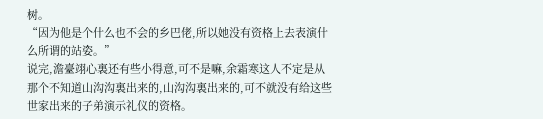树。
“因为他是个什么也不会的乡巴佬,所以她没有资格上去表演什么所谓的站姿。”
说完,澹臺翊心裏还有些小得意,可不是嘛,余霜寒这人不定是从那个不知道山沟沟裏出来的,山沟沟裏出来的,可不就没有给这些世家出来的子弟演示礼仪的资格。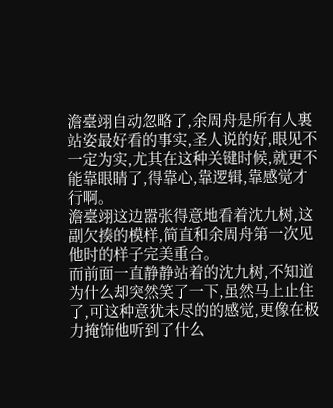澹臺翊自动忽略了,余周舟是所有人裏站姿最好看的事实,圣人说的好,眼见不一定为实,尤其在这种关键时候,就更不能靠眼睛了,得靠心,靠逻辑,靠感觉才行啊。
澹臺翊这边嚣张得意地看着沈九树,这副欠揍的模样,简直和余周舟第一次见他时的样子完美重合。
而前面一直静静站着的沈九树,不知道为什么却突然笑了一下,虽然马上止住了,可这种意犹未尽的的感觉,更像在极力掩饰他听到了什么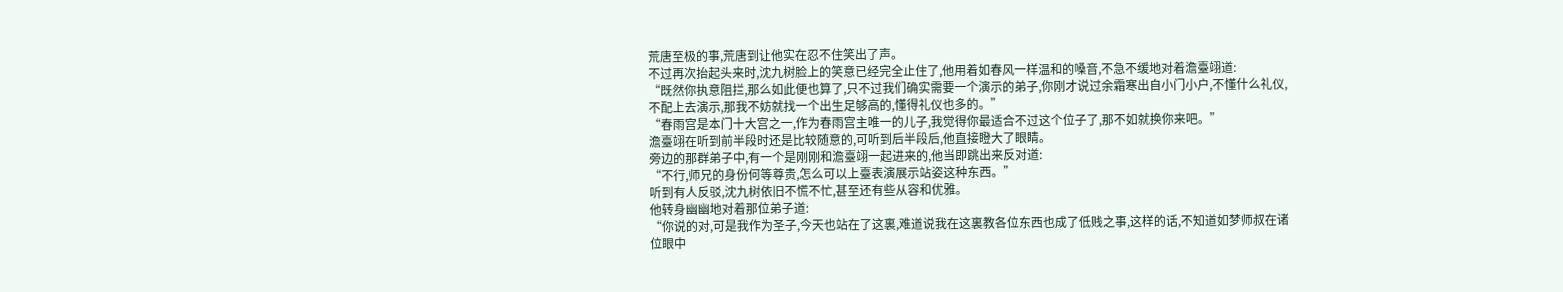荒唐至极的事,荒唐到让他实在忍不住笑出了声。
不过再次抬起头来时,沈九树脸上的笑意已经完全止住了,他用着如春风一样温和的嗓音,不急不缓地对着澹臺翊道:
“既然你执意阻拦,那么如此便也算了,只不过我们确实需要一个演示的弟子,你刚才说过余霜寒出自小门小户,不懂什么礼仪,不配上去演示,那我不妨就找一个出生足够高的,懂得礼仪也多的。”
“春雨宫是本门十大宫之一,作为春雨宫主唯一的儿子,我觉得你最适合不过这个位子了,那不如就换你来吧。”
澹臺翊在听到前半段时还是比较随意的,可听到后半段后,他直接瞪大了眼睛。
旁边的那群弟子中,有一个是刚刚和澹臺翊一起进来的,他当即跳出来反对道:
“不行,师兄的身份何等尊贵,怎么可以上臺表演展示站姿这种东西。”
听到有人反驳,沈九树依旧不慌不忙,甚至还有些从容和优雅。
他转身幽幽地对着那位弟子道:
“你说的对,可是我作为圣子,今天也站在了这裏,难道说我在这裏教各位东西也成了低贱之事,这样的话,不知道如梦师叔在诸位眼中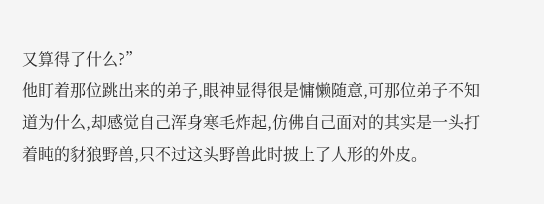又算得了什么?”
他盯着那位跳出来的弟子,眼神显得很是慵懒随意,可那位弟子不知道为什么,却感觉自己浑身寒毛炸起,仿佛自己面对的其实是一头打着盹的豺狼野兽,只不过这头野兽此时披上了人形的外皮。